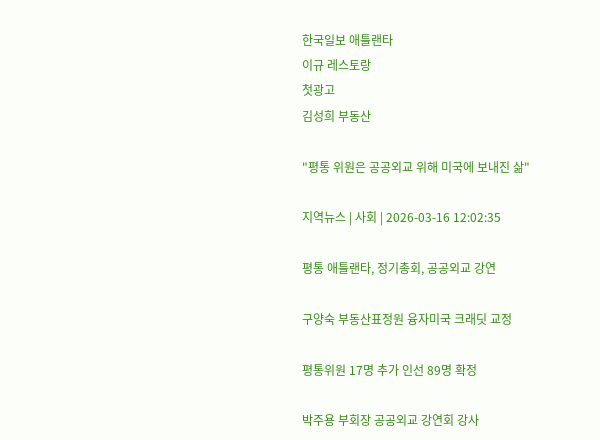한국일보 애틀랜타
이규 레스토랑
첫광고
김성희 부동산

"평통 위원은 공공외교 위해 미국에 보내진 삶"

지역뉴스 | 사회 | 2026-03-16 12:02:35

평통 애틀랜타, 정기총회, 공공외교 강연

구양숙 부동산표정원 융자미국 크래딧 교정

평통위원 17명 추가 인선 89명 확정

박주용 부회장 공공외교 강연회 강사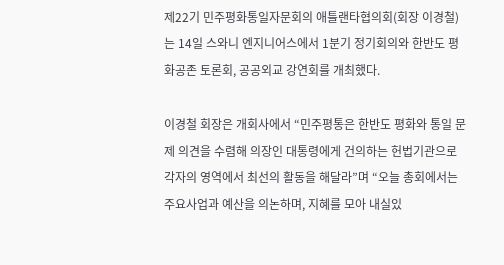제22기 민주평화통일자문회의 애틀랜타협의회(회장 이경철)는 14일 스와니 엔지니어스에서 1분기 정기회의와 한반도 평화공존 토론회, 공공외교 강연회를 개최했다.

이경철 회장은 개회사에서 “민주평통은 한반도 평화와 통일 문제 의견을 수렴해 의장인 대통령에게 건의하는 헌법기관으로 각자의 영역에서 최선의 활동을 해달라”며 “오늘 총회에서는 주요사업과 예산을 의논하며, 지혜를 모아 내실있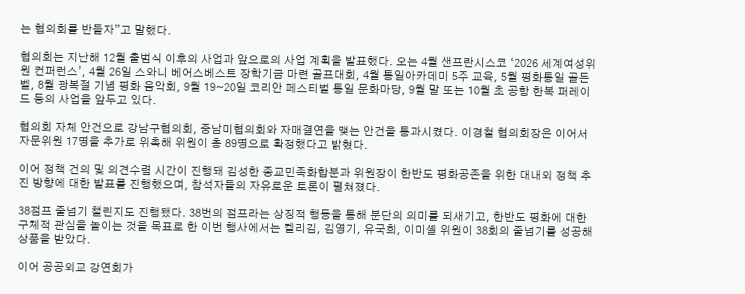는 협의회를 반들자”고 말했다.

협의회는 지난해 12월 출범식 이후의 사업과 앞으로의 사업 계획을 발표했다. 오는 4월 샌프란시스코 ‘2026 세계여성위원 컨퍼런스’, 4월 26일 스와니 베어스베스트 장학기금 마련 골프대회, 4월 통일아카데미 5주 교육, 5월 평화통일 골든벨, 8월 광복절 기념 평화 음악회, 9월 19~20일 코리안 페스티벌 통일 문화마당, 9월 말 또는 10월 초 공항 한복 퍼레이드 등의 사업을 앞두고 있다.

협의회 자체 안건으로 강남구협의회, 중남미협의회와 자매결연을 맺는 안건을 통과시켰다. 이경철 협의회장은 이어서 자문위원 17명을 추가로 위촉해 위원이 총 89명으로 확정했다고 밝혔다.

이어 정책 건의 및 의견수렴 시간이 진행돼 김성한 종교민족화합분과 위원장이 한반도 평화공존을 위한 대내외 정책 추진 방향에 대한 발표를 진행했으며, 참석자들의 자유로운 토론이 펼쳐졌다.

38점프 줄넘기 챌린지도 진행됐다. 38번의 점프라는 상징적 행동을 통해 분단의 의미를 되새기고, 한반도 평화에 대한 구체적 관심을 놀이는 것을 목표로 한 이번 행사에서는 켈리김, 김영기, 유국희, 이미셸 위원이 38회의 줄넘기를 성공해 상품을 받았다.

이어 공공외교 강연회가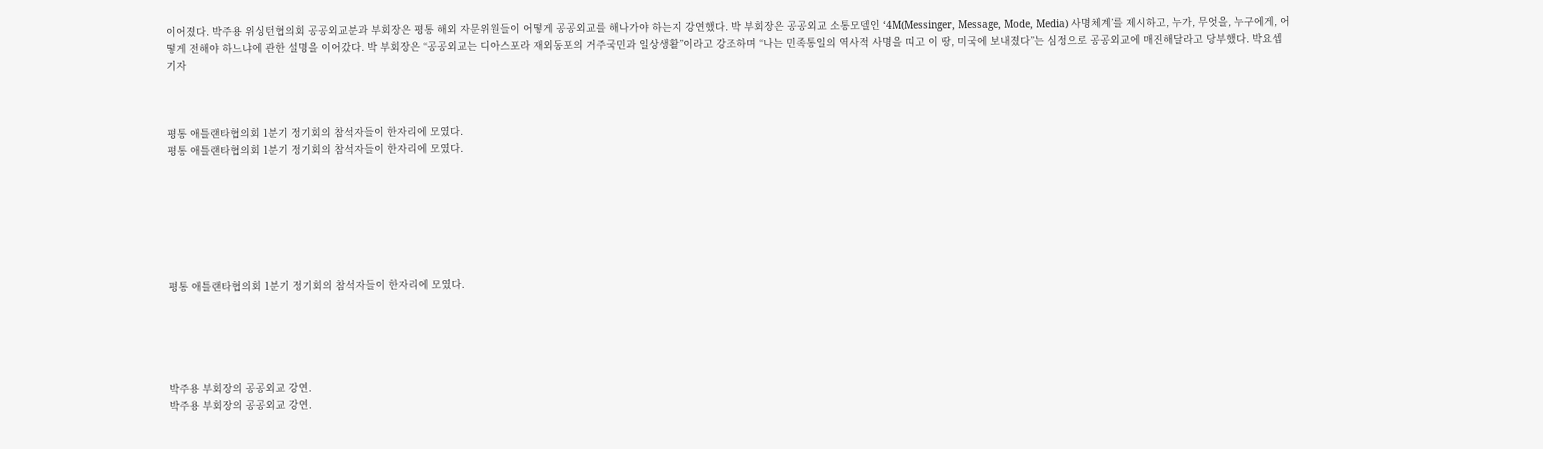이어졌다. 박주용 위싱턴협의회 공공외교분과 부회장은 평통 해외 자문위원들이 어떻게 공공외교를 해나가야 하는지 강연했다. 박 부회장은 공공외교 소통모델인 ‘4M(Messinger, Message, Mode, Media) 사명체계’를 제시하고, 누가, 무엇을, 누구에게, 어떻게 전해야 하느냐에 관한 설명을 이어갔다. 박 부회장은 “공공외교는 디아스포라 재외동포의 거주국민과 일상생활”이라고 강조하며 “나는 민족통일의 역사적 사명을 띠고 이 땅, 미국에 보내졌다”는 심정으로 공공외교에 매진해달라고 당부했다. 박요셉 기자



평통 애틀랜타협의회 1분기 정기회의 참석자들이 한자리에 모였다.
평통 애틀랜타협의회 1분기 정기회의 참석자들이 한자리에 모였다.







평통 애틀랜타협의회 1분기 정기회의 참석자들이 한자리에 모였다.





박주용 부회장의 공공외교 강연.
박주용 부회장의 공공외교 강연.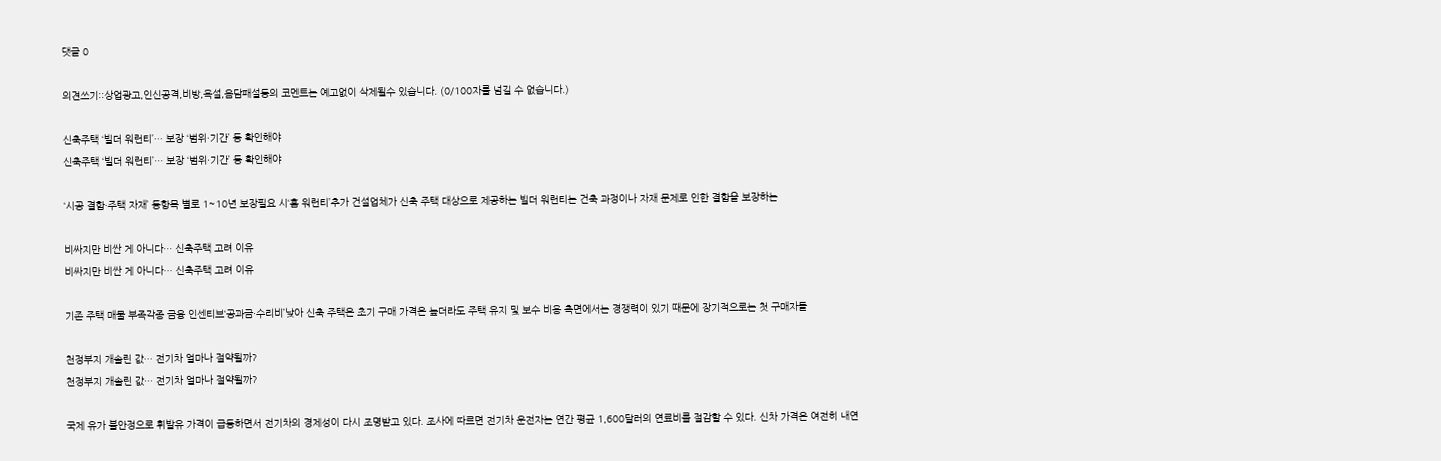댓글 0

의견쓰기::상업광고,인신공격,비방,욕설,음담패설등의 코멘트는 예고없이 삭제될수 있습니다. (0/100자를 넘길 수 없습니다.)

신축주택 ‘빌더 워런티’… 보장 ‘범위·기간’ 등 확인해야
신축주택 ‘빌더 워런티’… 보장 ‘범위·기간’ 등 확인해야

‘시공 결함·주택 자재’ 등항목 별로 1~10년 보장필요 시‘홈 워런티’추가 건설업체가 신축 주택 대상으로 제공하는 빌더 워런티는 건축 과정이나 자재 문제로 인한 결함을 보장하는

비싸지만 비싼 게 아니다… 신축주택 고려 이유
비싸지만 비싼 게 아니다… 신축주택 고려 이유

기존 주택 매물 부족각종 금융 인센티브‘공과금·수리비’낮아 신축 주택은 초기 구매 가격은 높더라도 주택 유지 및 보수 비용 측면에서는 경쟁력이 있기 때문에 장기적으로는 첫 구매자들

천정부지 개솔린 값… 전기차 얼마나 절약될까?
천정부지 개솔린 값… 전기차 얼마나 절약될까?

국제 유가 불안정으로 휘발유 가격이 급등하면서 전기차의 경제성이 다시 조명받고 있다. 조사에 따르면 전기차 운전자는 연간 평균 1,600달러의 연료비를 절감할 수 있다. 신차 가격은 여전히 내연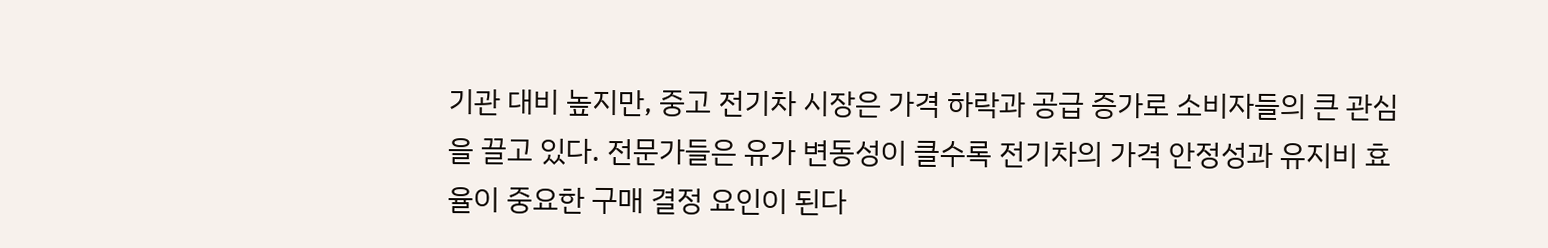기관 대비 높지만, 중고 전기차 시장은 가격 하락과 공급 증가로 소비자들의 큰 관심을 끌고 있다. 전문가들은 유가 변동성이 클수록 전기차의 가격 안정성과 유지비 효율이 중요한 구매 결정 요인이 된다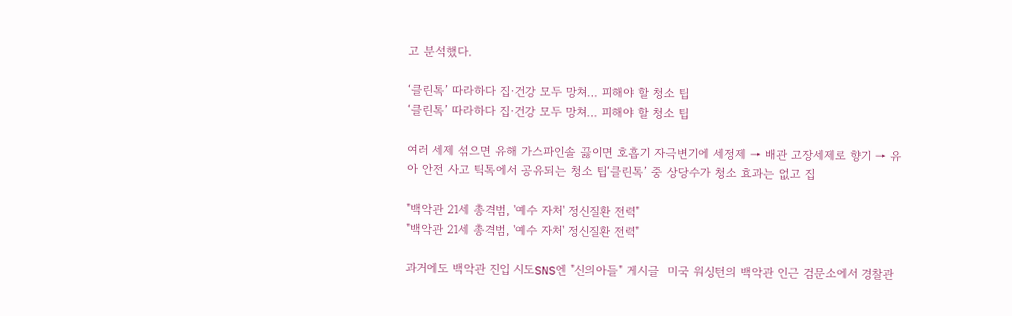고 분석했다.

‘클린톡’ 따라하다 집·건강 모두 망쳐… 피해야 할 청소 팁
‘클린톡’ 따라하다 집·건강 모두 망쳐… 피해야 할 청소 팁

여러 세제 섞으면 유해 가스파인솔 끓이면 호흡기 자극변기에 세정제 → 배관 고장세제로 향기 → 유아 안전 사고 틱톡에서 공유되는 청소 팁‘클린톡’ 중 상당수가 청소 효과는 없고 집

"백악관 21세 총격범, '예수 자처' 정신질환 전력"
"백악관 21세 총격범, '예수 자처' 정신질환 전력"

과거에도 백악관 진입 시도SNS엔 "신의아들" 게시글  미국 워싱턴의 백악관 인근 검문소에서 경찰관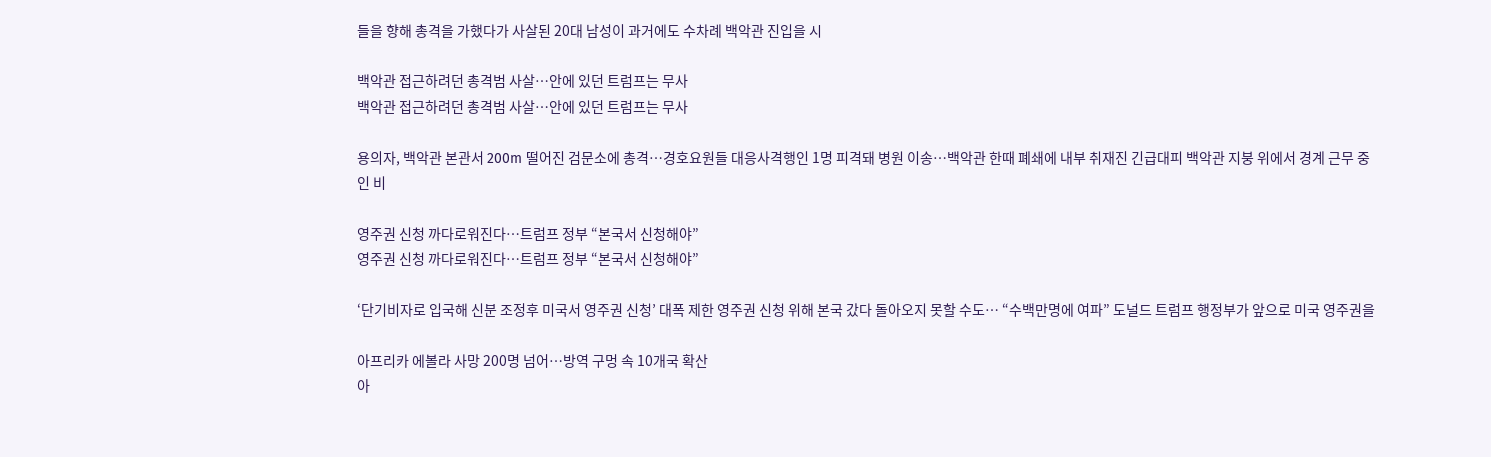들을 향해 총격을 가했다가 사살된 20대 남성이 과거에도 수차례 백악관 진입을 시

백악관 접근하려던 총격범 사살…안에 있던 트럼프는 무사
백악관 접근하려던 총격범 사살…안에 있던 트럼프는 무사

용의자, 백악관 본관서 200m 떨어진 검문소에 총격…경호요원들 대응사격행인 1명 피격돼 병원 이송…백악관 한때 폐쇄에 내부 취재진 긴급대피 백악관 지붕 위에서 경계 근무 중인 비

영주권 신청 까다로워진다…트럼프 정부 “본국서 신청해야”
영주권 신청 까다로워진다…트럼프 정부 “본국서 신청해야”

‘단기비자로 입국해 신분 조정후 미국서 영주권 신청’ 대폭 제한 영주권 신청 위해 본국 갔다 돌아오지 못할 수도… “수백만명에 여파” 도널드 트럼프 행정부가 앞으로 미국 영주권을

아프리카 에볼라 사망 200명 넘어…방역 구멍 속 10개국 확산
아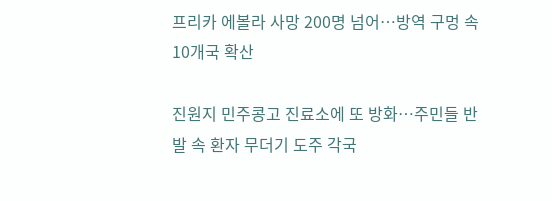프리카 에볼라 사망 200명 넘어…방역 구멍 속 10개국 확산

진원지 민주콩고 진료소에 또 방화…주민들 반발 속 환자 무더기 도주 각국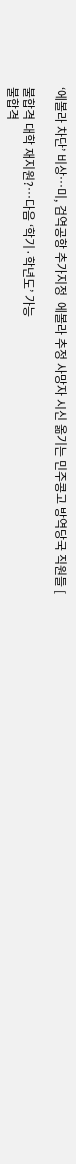‘에볼라 차단’ 비상…미, 검역공항 추가지정  에볼라 추정 사망자 시신 옮기는 민주콩고 방역당국 직원들 [

불합격 대학 재지원?…다음 ‘학기·학년도’ 가능
불합격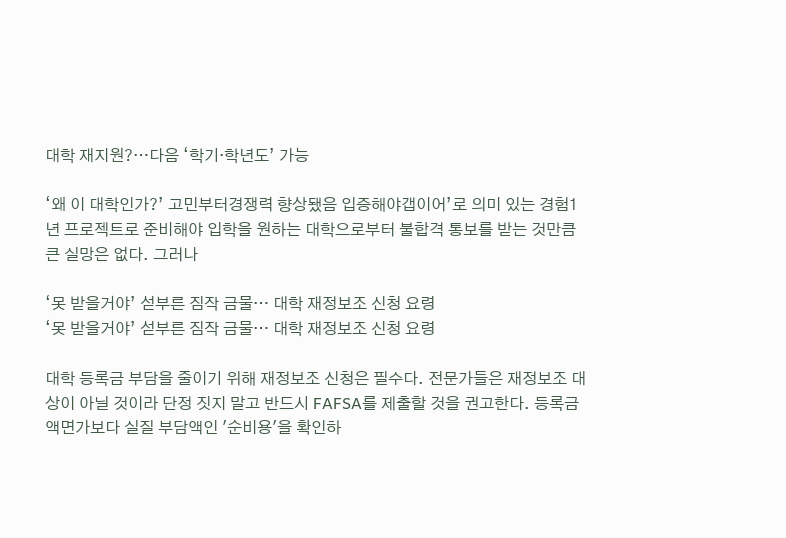대학 재지원?…다음 ‘학기·학년도’ 가능

‘왜 이 대학인가?’ 고민부터경쟁력 향상됐음 입증해야갭이어’로 의미 있는 경험1년 프로젝트로 준비해야 입학을 원하는 대학으로부터 불합격 통보를 받는 것만큼 큰 실망은 없다. 그러나

‘못 받을거야’ 섣부른 짐작 금물… 대학 재정보조 신청 요령
‘못 받을거야’ 섣부른 짐작 금물… 대학 재정보조 신청 요령

대학 등록금 부담을 줄이기 위해 재정보조 신청은 필수다. 전문가들은 재정보조 대상이 아닐 것이라 단정 짓지 말고 반드시 FAFSA를 제출할 것을 권고한다. 등록금 액면가보다 실질 부담액인 '순비용'을 확인하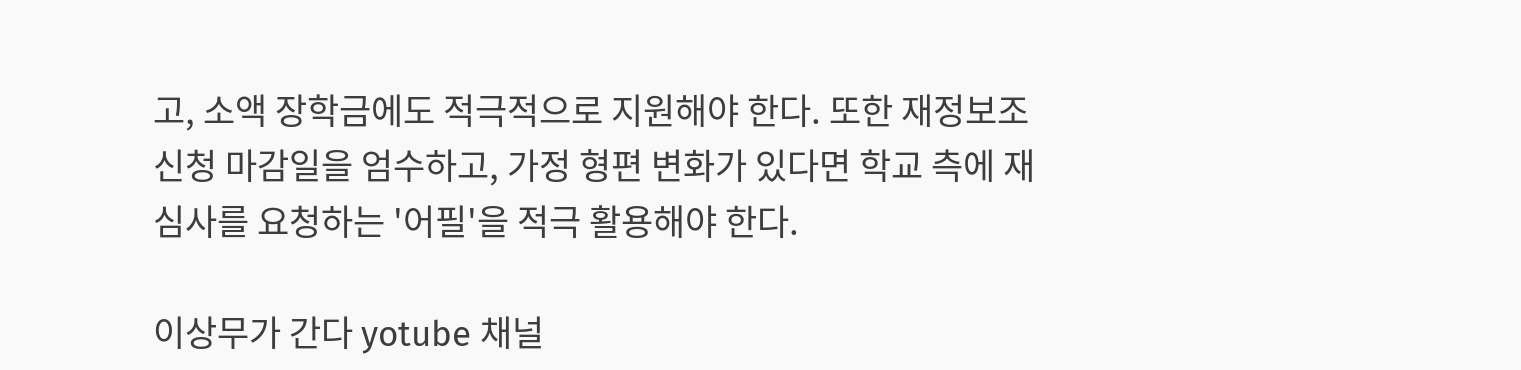고, 소액 장학금에도 적극적으로 지원해야 한다. 또한 재정보조 신청 마감일을 엄수하고, 가정 형편 변화가 있다면 학교 측에 재심사를 요청하는 '어필'을 적극 활용해야 한다.

이상무가 간다 yotube 채널